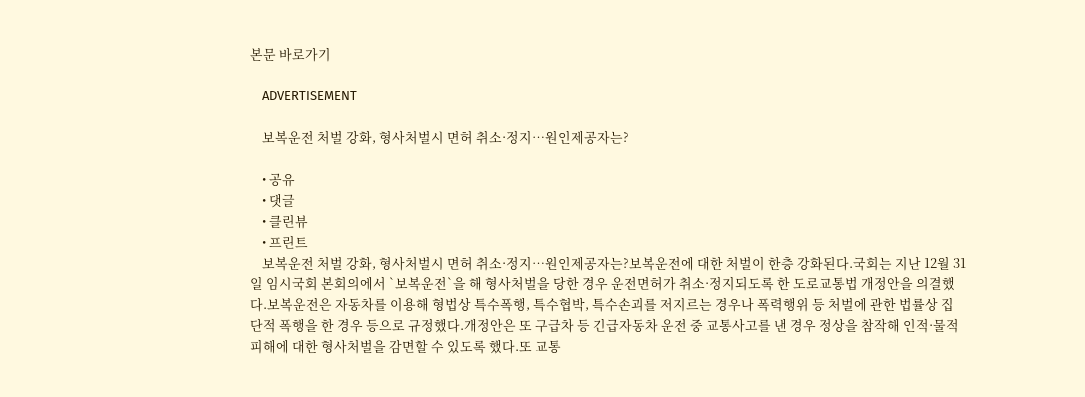본문 바로가기

    ADVERTISEMENT

    보복운전 처벌 강화, 형사처벌시 면허 취소·정지…원인제공자는?

    • 공유
    • 댓글
    • 클린뷰
    • 프린트
    보복운전 처벌 강화, 형사처벌시 면허 취소·정지…원인제공자는?보복운전에 대한 처벌이 한층 강화된다.국회는 지난 12월 31일 임시국회 본회의에서 `보복운전`을 해 형사처벌을 당한 경우 운전면허가 취소·정지되도록 한 도로교통법 개정안을 의결했다.보복운전은 자동차를 이용해 형법상 특수폭행, 특수협박, 특수손괴를 저지르는 경우나 폭력행위 등 처벌에 관한 법률상 집단적 폭행을 한 경우 등으로 규정했다.개정안은 또 구급차 등 긴급자동차 운전 중 교통사고를 낸 경우 정상을 참작해 인적·물적 피해에 대한 형사처벌을 감면할 수 있도록 했다.또 교통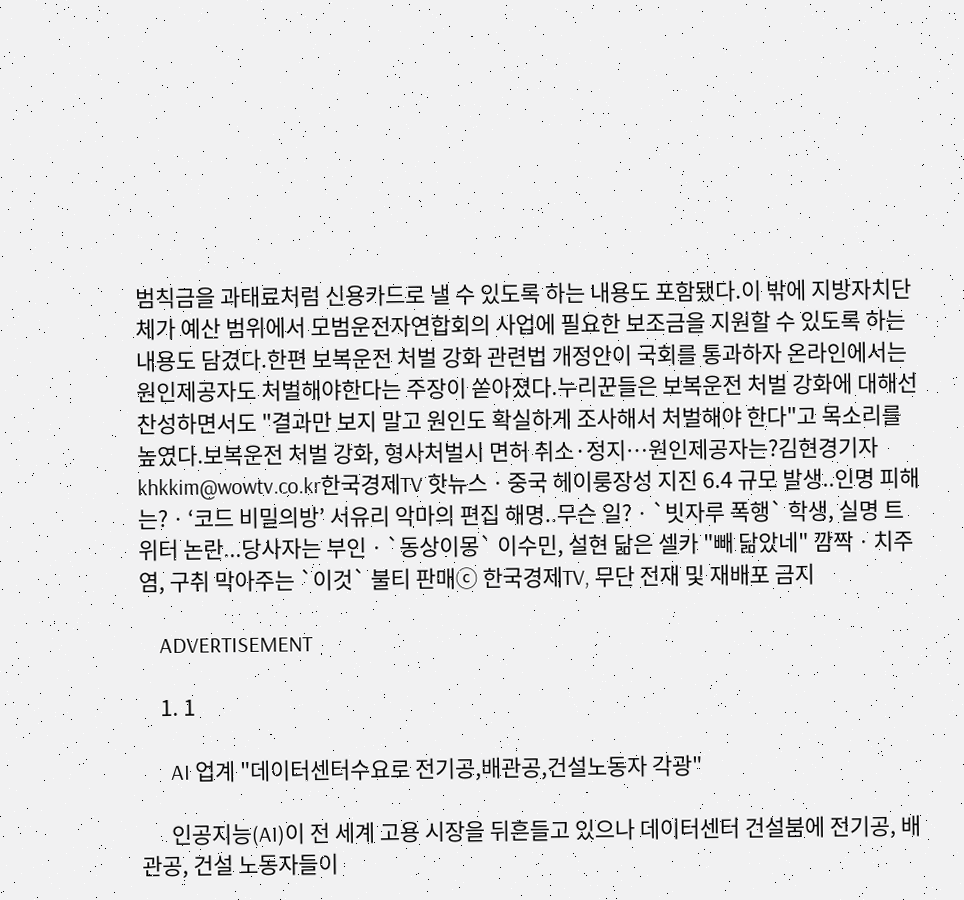범칙금을 과태료처럼 신용카드로 낼 수 있도록 하는 내용도 포함됐다.이 밖에 지방자치단체가 예산 범위에서 모범운전자연합회의 사업에 필요한 보조금을 지원할 수 있도록 하는 내용도 담겼다.한편 보복운전 처벌 강화 관련법 개정안이 국회를 통과하자 온라인에서는 원인제공자도 처벌해야한다는 주장이 쏟아졌다.누리꾼들은 보복운전 처벌 강화에 대해선 찬성하면서도 "결과만 보지 말고 원인도 확실하게 조사해서 처벌해야 한다"고 목소리를 높였다.보복운전 처벌 강화, 형사처벌시 면허 취소·정지…원인제공자는?김현경기자 khkkim@wowtv.co.kr한국경제TV 핫뉴스ㆍ중국 헤이룽장성 지진 6.4 규모 발생..인명 피해는?ㆍ‘코드 비밀의방’ 서유리 악마의 편집 해명..무슨 일?ㆍ`빗자루 폭행` 학생, 실명 트위터 논란...당사자는 부인ㆍ`동상이몽` 이수민, 설현 닮은 셀카 "빼 닮았네" 깜짝ㆍ치주염, 구취 막아주는 `이것` 불티 판매ⓒ 한국경제TV, 무단 전재 및 재배포 금지

    ADVERTISEMENT

    1. 1

      AI 업계 "데이터센터수요로 전기공,배관공,건설노동자 각광"

      인공지능(AI)이 전 세계 고용 시장을 뒤흔들고 있으나 데이터센터 건설붐에 전기공, 배관공, 건설 노동자들이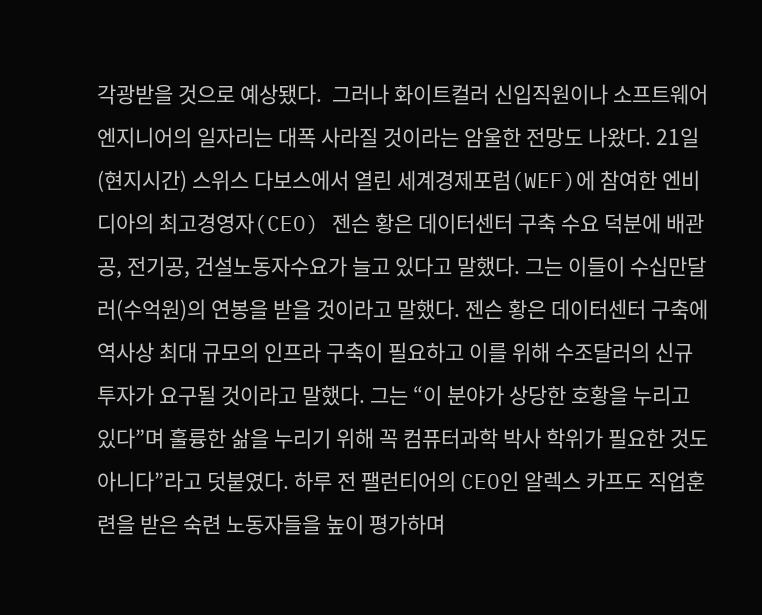각광받을 것으로 예상됐다.  그러나 화이트컬러 신입직원이나 소프트웨어 엔지니어의 일자리는 대폭 사라질 것이라는 암울한 전망도 나왔다. 21일(현지시간) 스위스 다보스에서 열린 세계경제포럼(WEF)에 참여한 엔비디아의 최고경영자(CEO) 젠슨 황은 데이터센터 구축 수요 덕분에 배관공, 전기공, 건설노동자수요가 늘고 있다고 말했다. 그는 이들이 수십만달러(수억원)의 연봉을 받을 것이라고 말했다. 젠슨 황은 데이터센터 구축에 역사상 최대 규모의 인프라 구축이 필요하고 이를 위해 수조달러의 신규 투자가 요구될 것이라고 말했다. 그는 “이 분야가 상당한 호황을 누리고 있다”며 훌륭한 삶을 누리기 위해 꼭 컴퓨터과학 박사 학위가 필요한 것도 아니다”라고 덧붙였다. 하루 전 팰런티어의 CEO인 알렉스 카프도 직업훈련을 받은 숙련 노동자들을 높이 평가하며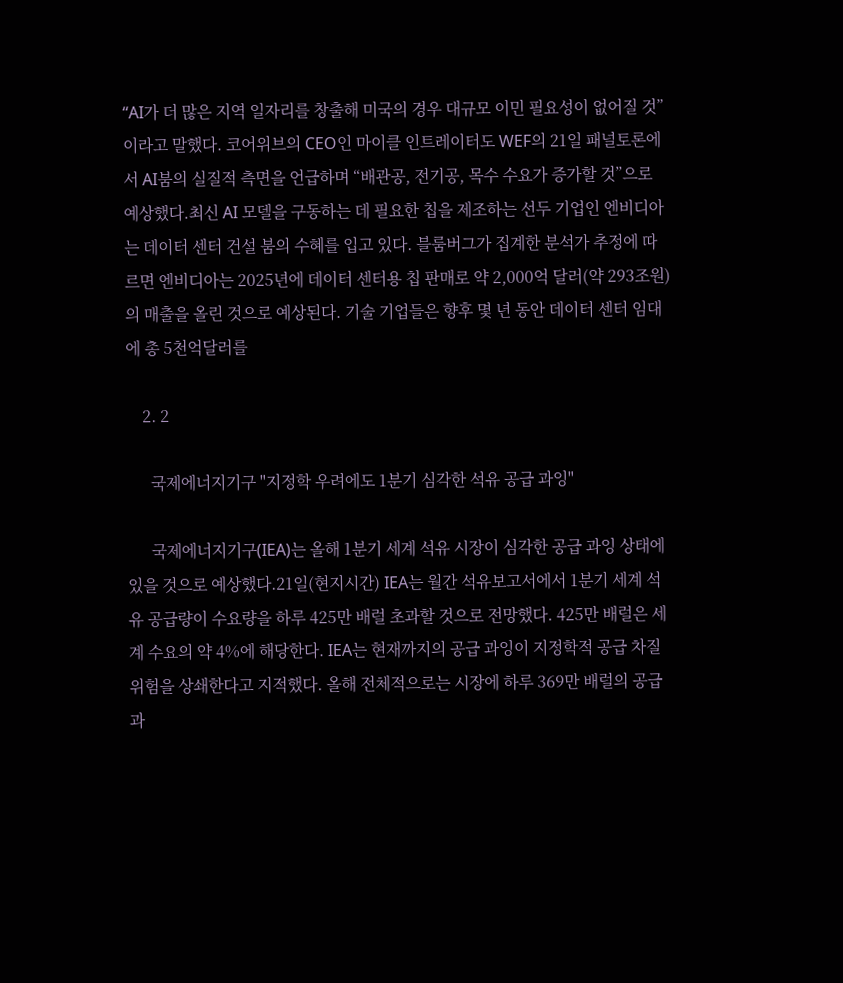“AI가 더 많은 지역 일자리를 창출해 미국의 경우 대규모 이민 필요성이 없어질 것”이라고 말했다. 코어위브의 CEO인 마이클 인트레이터도 WEF의 21일 패널토론에서 AI붐의 실질적 측면을 언급하며 “배관공, 전기공, 목수 수요가 증가할 것”으로 예상했다.최신 AI 모델을 구동하는 데 필요한 칩을 제조하는 선두 기업인 엔비디아는 데이터 센터 건설 붐의 수혜를 입고 있다. 블룸버그가 집계한 분석가 추정에 따르면 엔비디아는 2025년에 데이터 센터용 칩 판매로 약 2,000억 달러(약 293조원)의 매출을 올린 것으로 예상된다. 기술 기업들은 향후 몇 년 동안 데이터 센터 임대에 총 5천억달러를

    2. 2

      국제에너지기구 "지정학 우려에도 1분기 심각한 석유 공급 과잉"

      국제에너지기구(IEA)는 올해 1분기 세계 석유 시장이 심각한 공급 과잉 상태에 있을 것으로 예상했다.21일(현지시간) IEA는 월간 석유보고서에서 1분기 세계 석유 공급량이 수요량을 하루 425만 배럴 초과할 것으로 전망했다. 425만 배럴은 세계 수요의 약 4%에 해당한다. IEA는 현재까지의 공급 과잉이 지정학적 공급 차질 위험을 상쇄한다고 지적했다. 올해 전체적으로는 시장에 하루 369만 배럴의 공급 과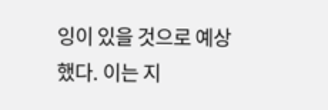잉이 있을 것으로 예상했다. 이는 지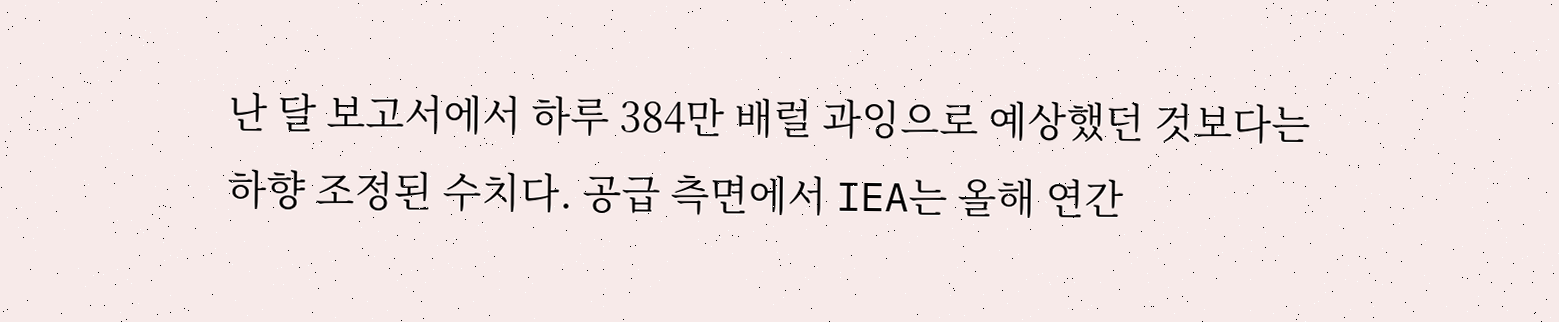난 달 보고서에서 하루 384만 배럴 과잉으로 예상했던 것보다는 하향 조정된 수치다. 공급 측면에서 IEA는 올해 연간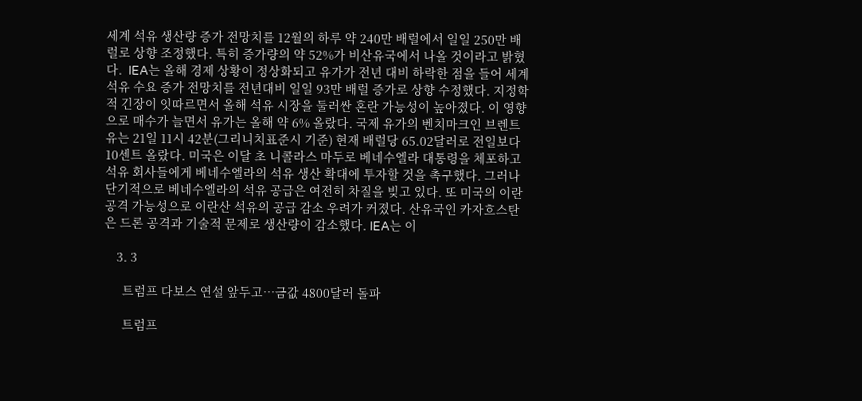세계 석유 생산량 증가 전망치를 12월의 하루 약 240만 배럴에서 일일 250만 배럴로 상향 조정했다. 특히 증가량의 약 52%가 비산유국에서 나올 것이라고 밝혔다.  IEA는 올해 경제 상황이 정상화되고 유가가 전년 대비 하락한 점을 들어 세계 석유 수요 증가 전망치를 전년대비 일일 93만 배럴 증가로 상향 수정했다. 지정학적 긴장이 잇따르면서 올해 석유 시장을 둘러싼 혼란 가능성이 높아졌다. 이 영향으로 매수가 늘면서 유가는 올해 약 6% 올랐다. 국제 유가의 벤치마크인 브렌트유는 21일 11시 42분(그리니치표준시 기준) 현재 배럴당 65.02달러로 전일보다 10센트 올랐다. 미국은 이달 초 니콜라스 마두로 베네수엘라 대통령을 체포하고 석유 회사들에게 베네수엘라의 석유 생산 확대에 투자할 것을 촉구했다. 그러나 단기적으로 베네수엘라의 석유 공급은 여전히 차질을 빚고 있다. 또 미국의 이란 공격 가능성으로 이란산 석유의 공급 감소 우려가 커졌다. 산유국인 카자흐스탄은 드론 공격과 기술적 문제로 생산량이 감소했다. IEA는 이

    3. 3

      트럼프 다보스 연설 앞두고…금값 4800달러 돌파

      트럼프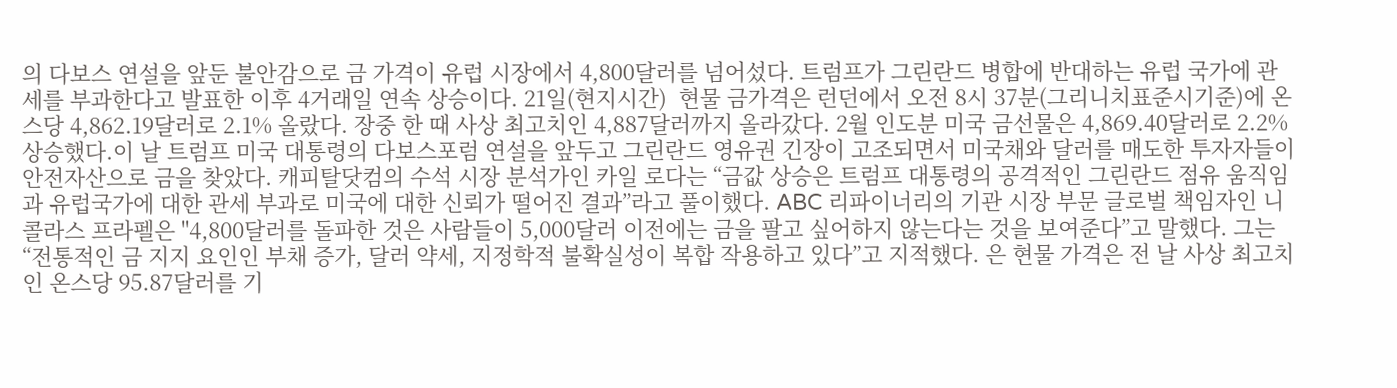의 다보스 연설을 앞둔 불안감으로 금 가격이 유럽 시장에서 4,800달러를 넘어섰다. 트럼프가 그린란드 병합에 반대하는 유럽 국가에 관세를 부과한다고 발표한 이후 4거래일 연속 상승이다. 21일(현지시간)  현물 금가격은 런던에서 오전 8시 37분(그리니치표준시기준)에 온스당 4,862.19달러로 2.1% 올랐다. 장중 한 때 사상 최고치인 4,887달러까지 올라갔다. 2월 인도분 미국 금선물은 4,869.40달러로 2.2% 상승했다.이 날 트럼프 미국 대통령의 다보스포럼 연설을 앞두고 그린란드 영유권 긴장이 고조되면서 미국채와 달러를 매도한 투자자들이 안전자산으로 금을 찾았다. 캐피탈닷컴의 수석 시장 분석가인 카일 로다는 “금값 상승은 트럼프 대통령의 공격적인 그린란드 점유 움직임과 유럽국가에 대한 관세 부과로 미국에 대한 신뢰가 떨어진 결과”라고 풀이했다. ABC 리파이너리의 기관 시장 부문 글로벌 책임자인 니콜라스 프라펠은 "4,800달러를 돌파한 것은 사람들이 5,000달러 이전에는 금을 팔고 싶어하지 않는다는 것을 보여준다”고 말했다. 그는 “전통적인 금 지지 요인인 부채 증가, 달러 약세, 지정학적 불확실성이 복합 작용하고 있다”고 지적했다. 은 현물 가격은 전 날 사상 최고치인 온스당 95.87달러를 기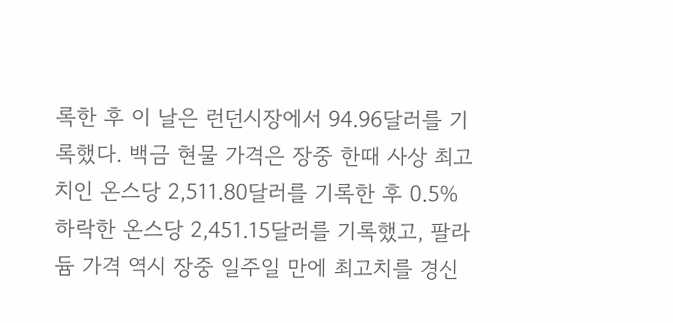록한 후 이 날은 런던시장에서 94.96달러를 기록했다. 백금 현물 가격은 장중 한때 사상 최고치인 온스당 2,511.80달러를 기록한 후 0.5% 하락한 온스당 2,451.15달러를 기록했고, 팔라듐 가격 역시 장중 일주일 만에 최고치를 경신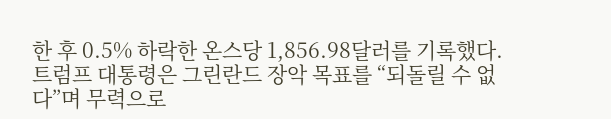한 후 0.5% 하락한 온스당 1,856.98달러를 기록했다.트럼프 대통령은 그린란드 장악 목표를 “되돌릴 수 없다”며 무력으로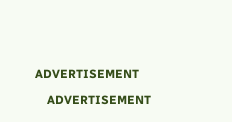ADVERTISEMENT

    ADVERTISEMENT